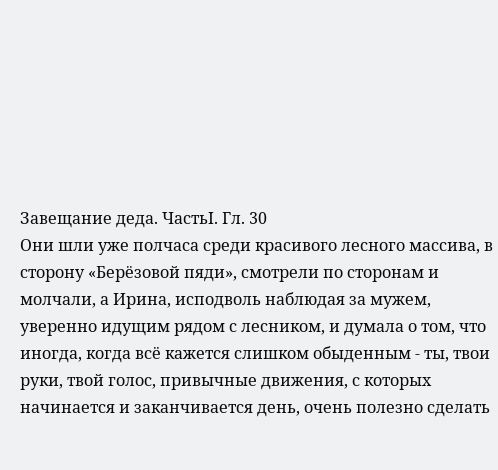Завещание деда. ЧастьI. Гл. 30
Они шли уже полчаса среди красивого лесного массива, в сторону «Берёзовой пяди», смотрели по сторонам и молчали, а Ирина, исподволь наблюдая за мужем, уверенно идущим рядом с лесником, и думала о том, что иногда, когда всё кажется слишком обыденным - ты, твои руки, твой голос, привычные движения, с которых начинается и заканчивается день, очень полезно сделать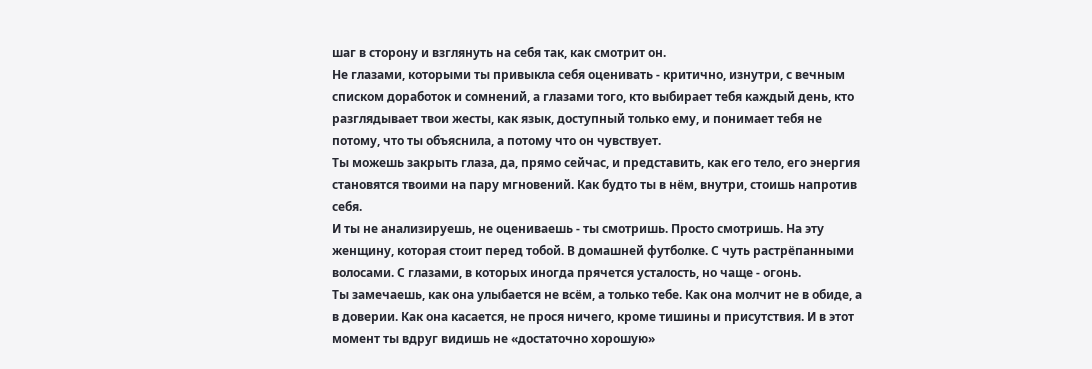шаг в сторону и взглянуть на себя так, как смотрит он.
Не глазами, которыми ты привыкла себя оценивать - критично, изнутри, с вечным списком доработок и сомнений, а глазами того, кто выбирает тебя каждый день, кто разглядывает твои жесты, как язык, доступный только ему, и понимает тебя не потому, что ты объяснила, а потому что он чувствует.
Ты можешь закрыть глаза, да, прямо сейчас, и представить, как его тело, его энергия становятся твоими на пару мгновений. Как будто ты в нём, внутри, стоишь напротив себя.
И ты не анализируешь, не оцениваешь - ты смотришь. Просто смотришь. На эту женщину, которая стоит перед тобой. В домашней футболке. С чуть растрёпанными волосами. С глазами, в которых иногда прячется усталость, но чаще - огонь.
Ты замечаешь, как она улыбается не всём, а только тебе. Как она молчит не в обиде, а в доверии. Как она касается, не прося ничего, кроме тишины и присутствия. И в этот момент ты вдруг видишь не «достаточно хорошую»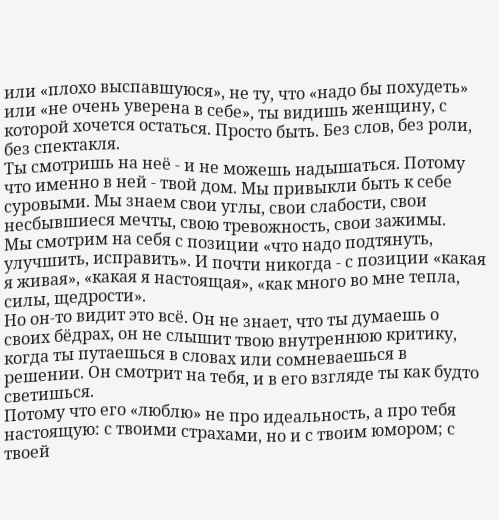или «плохо выспавшуюся», не ту, что «надо бы похудеть» или «не очень уверена в себе», ты видишь женщину, с которой хочется остаться. Просто быть. Без слов, без роли, без спектакля.
Ты смотришь на неё - и не можешь надышаться. Потому что именно в ней - твой дом. Мы привыкли быть к себе суровыми. Мы знаем свои углы, свои слабости, свои несбывшиеся мечты, свою тревожность, свои зажимы.
Мы смотрим на себя с позиции «что надо подтянуть, улучшить, исправить». И почти никогда - с позиции «какая я живая», «какая я настоящая», «как много во мне тепла, силы, щедрости».
Но он-то видит это всё. Он не знает, что ты думаешь о своих бёдрах, он не слышит твою внутреннюю критику, когда ты путаешься в словах или сомневаешься в решении. Он смотрит на тебя, и в его взгляде ты как будто светишься.
Потому что его «люблю» не про идеальность, а про тебя настоящую: с твоими страхами, но и с твоим юмором; с твоей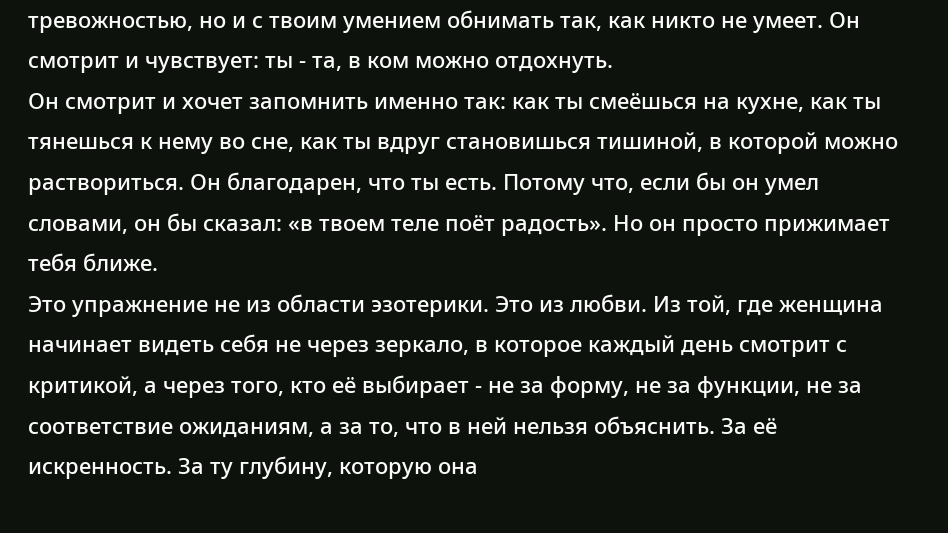тревожностью, но и с твоим умением обнимать так, как никто не умеет. Он смотрит и чувствует: ты - та, в ком можно отдохнуть.
Он смотрит и хочет запомнить именно так: как ты смеёшься на кухне, как ты тянешься к нему во сне, как ты вдруг становишься тишиной, в которой можно раствориться. Он благодарен, что ты есть. Потому что, если бы он умел словами, он бы сказал: «в твоем теле поёт радость». Но он просто прижимает тебя ближе.
Это упражнение не из области эзотерики. Это из любви. Из той, где женщина начинает видеть себя не через зеркало, в которое каждый день смотрит с критикой, а через того, кто её выбирает - не за форму, не за функции, не за соответствие ожиданиям, а за то, что в ней нельзя объяснить. За её искренность. За ту глубину, которую она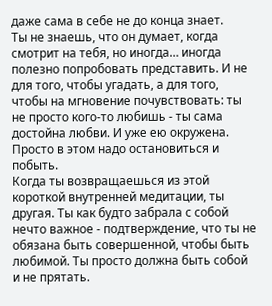даже сама в себе не до конца знает.
Ты не знаешь, что он думает, когда смотрит на тебя, но иногда… иногда полезно попробовать представить. И не для того, чтобы угадать, а для того, чтобы на мгновение почувствовать: ты не просто кого-то любишь - ты сама достойна любви. И уже ею окружена. Просто в этом надо остановиться и побыть.
Когда ты возвращаешься из этой короткой внутренней медитации, ты другая. Ты как будто забрала с собой нечто важное - подтверждение, что ты не обязана быть совершенной, чтобы быть любимой. Ты просто должна быть собой и не прятать.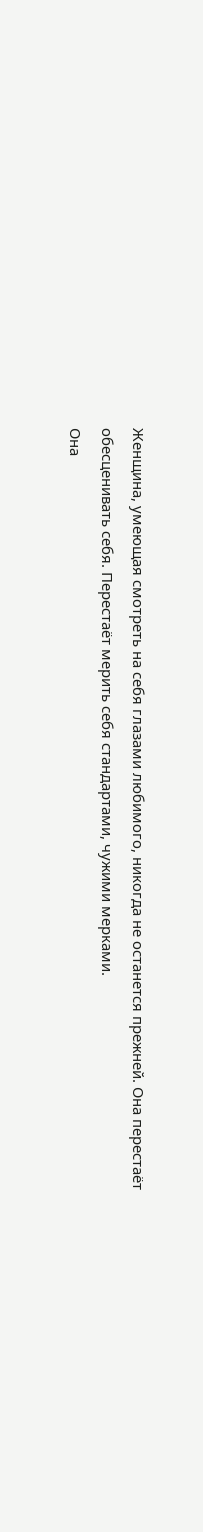Женщина, умеющая смотреть на себя глазами любимого, никогда не останется прежней. Она перестаёт обесценивать себя. Перестаёт мерить себя стандартами, чужими мерками.
Она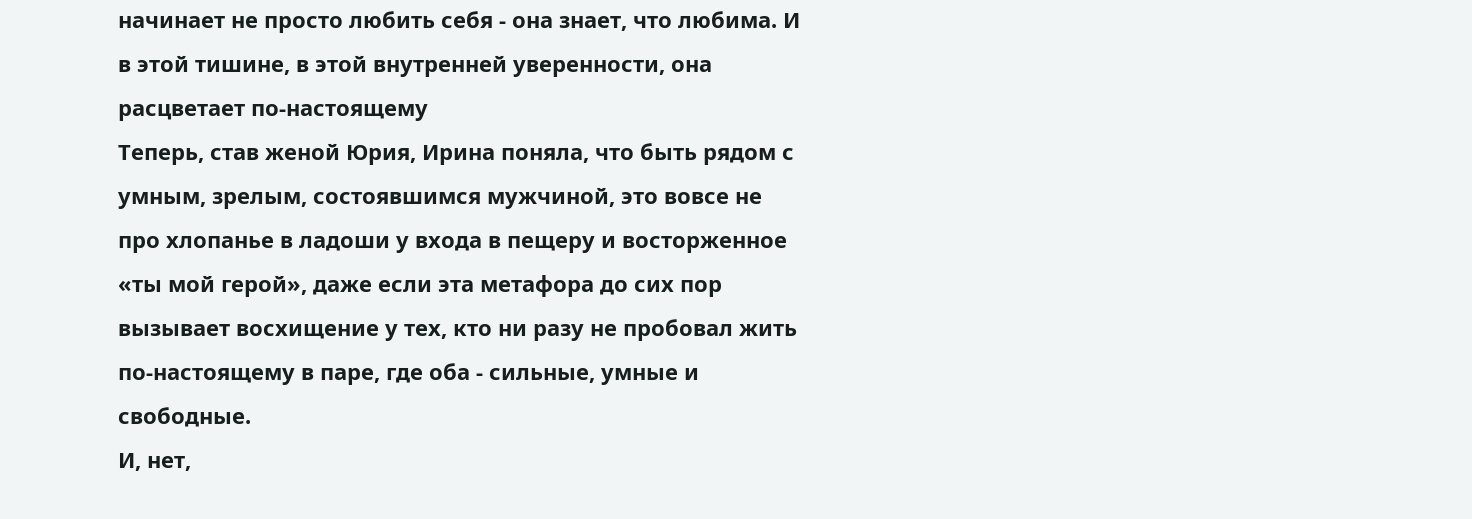начинает не просто любить себя - она знает, что любима. И в этой тишине, в этой внутренней уверенности, она расцветает по-настоящему
Теперь, став женой Юрия, Ирина поняла, что быть рядом с умным, зрелым, состоявшимся мужчиной, это вовсе не про хлопанье в ладоши у входа в пещеру и восторженное «ты мой герой», даже если эта метафора до сих пор вызывает восхищение у тех, кто ни разу не пробовал жить по-настоящему в паре, где оба - сильные, умные и свободные.
И, нет,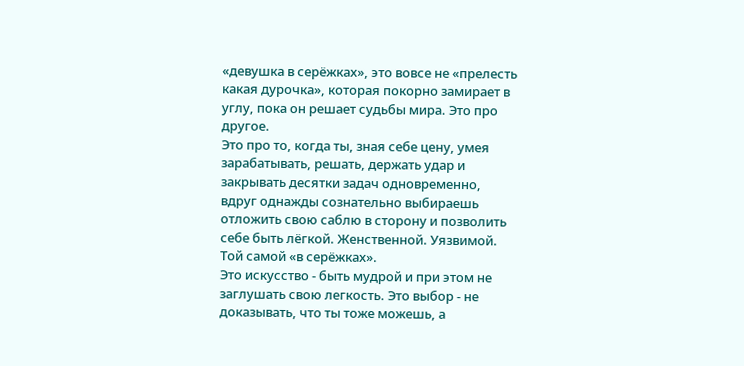«девушка в серёжках», это вовсе не «прелесть какая дурочка», которая покорно замирает в углу, пока он решает судьбы мира. Это про другое.
Это про то, когда ты, зная себе цену, умея зарабатывать, решать, держать удар и закрывать десятки задач одновременно, вдруг однажды сознательно выбираешь отложить свою саблю в сторону и позволить себе быть лёгкой. Женственной. Уязвимой. Той самой «в серёжках».
Это искусство - быть мудрой и при этом не заглушать свою легкость. Это выбор - не доказывать, что ты тоже можешь, а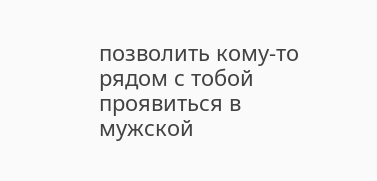позволить кому-то рядом с тобой проявиться в мужской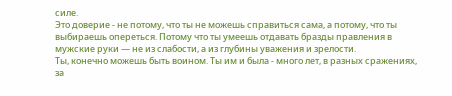силе.
Это доверие - не потому, что ты не можешь справиться сама, а потому, что ты выбираешь опереться. Потому что ты умеешь отдавать бразды правления в мужские руки — не из слабости, а из глубины уважения и зрелости.
Ты, конечно можешь быть воином. Ты им и была - много лет, в разных сражениях, за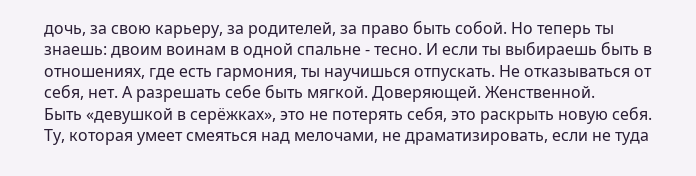дочь, за свою карьеру, за родителей, за право быть собой. Но теперь ты знаешь: двоим воинам в одной спальне - тесно. И если ты выбираешь быть в отношениях, где есть гармония, ты научишься отпускать. Не отказываться от себя, нет. А разрешать себе быть мягкой. Доверяющей. Женственной.
Быть «девушкой в серёжках», это не потерять себя, это раскрыть новую себя. Ту, которая умеет смеяться над мелочами, не драматизировать, если не туда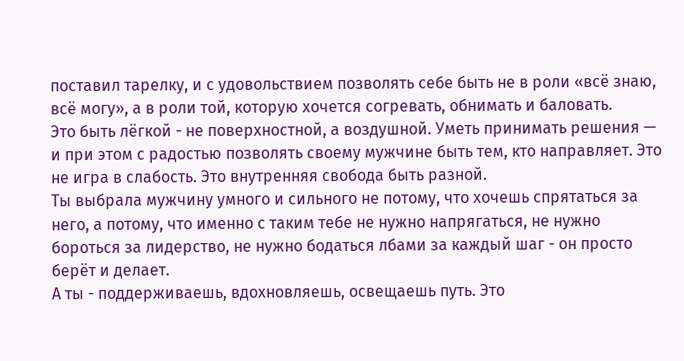поставил тарелку, и с удовольствием позволять себе быть не в роли «всё знаю, всё могу», а в роли той, которую хочется согревать, обнимать и баловать.
Это быть лёгкой - не поверхностной, а воздушной. Уметь принимать решения — и при этом с радостью позволять своему мужчине быть тем, кто направляет. Это не игра в слабость. Это внутренняя свобода быть разной.
Ты выбрала мужчину умного и сильного не потому, что хочешь спрятаться за него, а потому, что именно с таким тебе не нужно напрягаться, не нужно бороться за лидерство, не нужно бодаться лбами за каждый шаг - он просто берёт и делает.
А ты - поддерживаешь, вдохновляешь, освещаешь путь. Это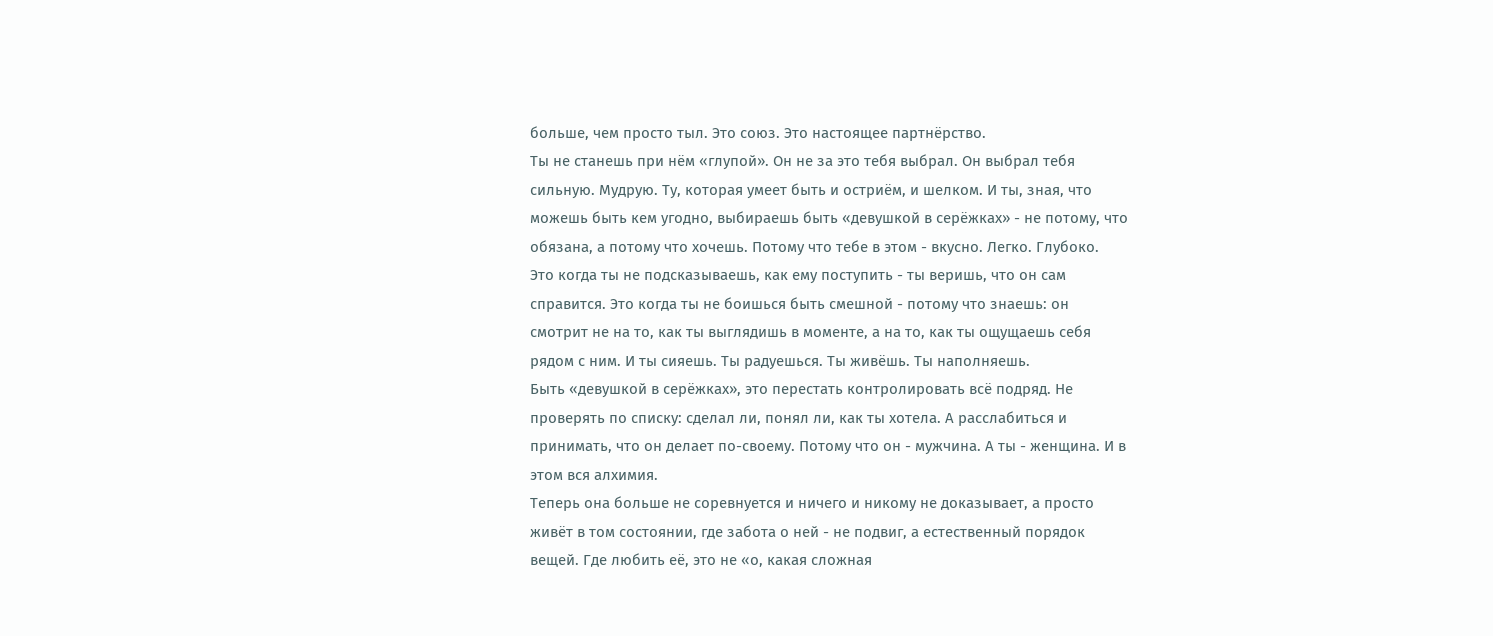больше, чем просто тыл. Это союз. Это настоящее партнёрство.
Ты не станешь при нём «глупой». Он не за это тебя выбрал. Он выбрал тебя сильную. Мудрую. Ту, которая умеет быть и остриём, и шелком. И ты, зная, что можешь быть кем угодно, выбираешь быть «девушкой в серёжках» - не потому, что обязана, а потому что хочешь. Потому что тебе в этом - вкусно. Легко. Глубоко.
Это когда ты не подсказываешь, как ему поступить - ты веришь, что он сам справится. Это когда ты не боишься быть смешной - потому что знаешь: он смотрит не на то, как ты выглядишь в моменте, а на то, как ты ощущаешь себя рядом с ним. И ты сияешь. Ты радуешься. Ты живёшь. Ты наполняешь.
Быть «девушкой в серёжках», это перестать контролировать всё подряд. Не проверять по списку: сделал ли, понял ли, как ты хотела. А расслабиться и принимать, что он делает по-своему. Потому что он - мужчина. А ты - женщина. И в этом вся алхимия.
Теперь она больше не соревнуется и ничего и никому не доказывает, а просто живёт в том состоянии, где забота о ней - не подвиг, а естественный порядок вещей. Где любить её, это не «о, какая сложная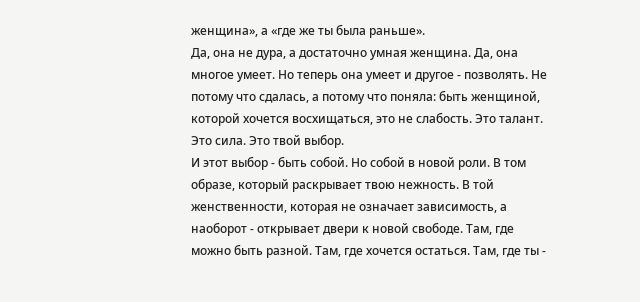женщина», а «где же ты была раньше».
Да, она не дура, а достаточно умная женщина. Да, она многое умеет. Но теперь она умеет и другое - позволять. Не потому что сдалась, а потому что поняла: быть женщиной, которой хочется восхищаться, это не слабость. Это талант. Это сила. Это твой выбор.
И этот выбор - быть собой. Но собой в новой роли. В том образе, который раскрывает твою нежность. В той женственности, которая не означает зависимость, а наоборот - открывает двери к новой свободе. Там, где можно быть разной. Там, где хочется остаться. Там, где ты -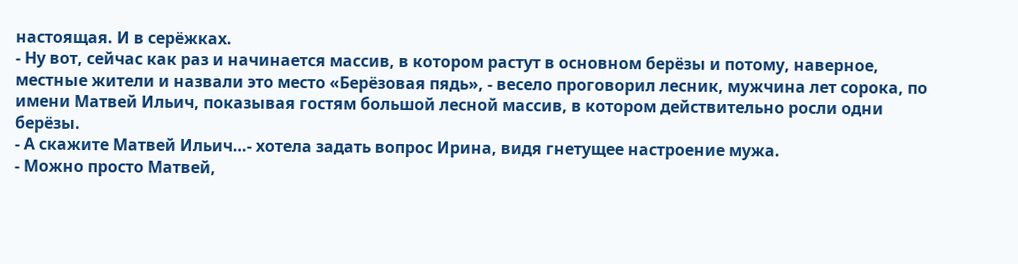настоящая. И в серёжках.
- Ну вот, сейчас как раз и начинается массив, в котором растут в основном берёзы и потому, наверное, местные жители и назвали это место «Берёзовая пядь», - весело проговорил лесник, мужчина лет сорока, по имени Матвей Ильич, показывая гостям большой лесной массив, в котором действительно росли одни берёзы.
- А скажите Матвей Ильич…- хотела задать вопрос Ирина, видя гнетущее настроение мужа.
- Можно просто Матвей,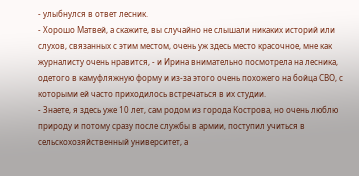- улыбнулся в ответ лесник.
- Хорошо Матвей, а скажите, вы случайно не слышали никаких историй или слухов, связанных с этим местом, очень уж здесь место красочное, мне как журналисту очень нравится, - и Ирина внимательно посмотрела на лесника, одетого в камуфляжную форму и из-за этого очень похожего на бойца СВО, с которыми ей часто приходилось встречаться в их студии.
- Знаете, я здесь уже 10 лет, сам родом из города Кострова, но очень люблю природу и потому сразу после службы в армии, поступил учиться в сельскохозяйственный университет, а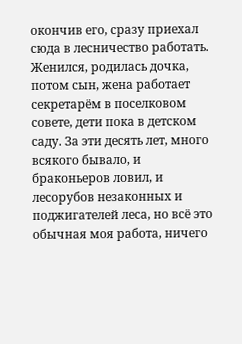окончив его, сразу приехал сюда в лесничество работать.
Женился, родилась дочка, потом сын, жена работает секретарём в поселковом совете, дети пока в детском саду. За эти десять лет, много всякого бывало, и браконьеров ловил, и лесорубов незаконных и поджигателей леса, но всё это обычная моя работа, ничего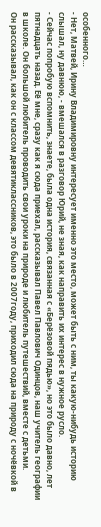особенного…
- Нет, Матвей, Ирину Владимировну интересует именно это место, может быть с ним, ты какую-нибудь историю слышал, ну давнюю, - вмешался в разговор Юрий, не зная, как направить их интерес в нужное русло.
- Сейчас попробую вспомнить, знаете, была одна история, связанная с «Берёзовой пядью», но это было давно, лет пятнадцать назад. Её мне, сразу как я сюда приехал, рассказывал Павел Павлович Одинцов, наш учитель географии в школе. Он большой любитель проводить свои уроки на природе и любитель путешествий, вместе с детьми.
Он рассказывал, как он с классом девятиклассников, это было в 2007году, приходил сюда на природу с ночёвкой в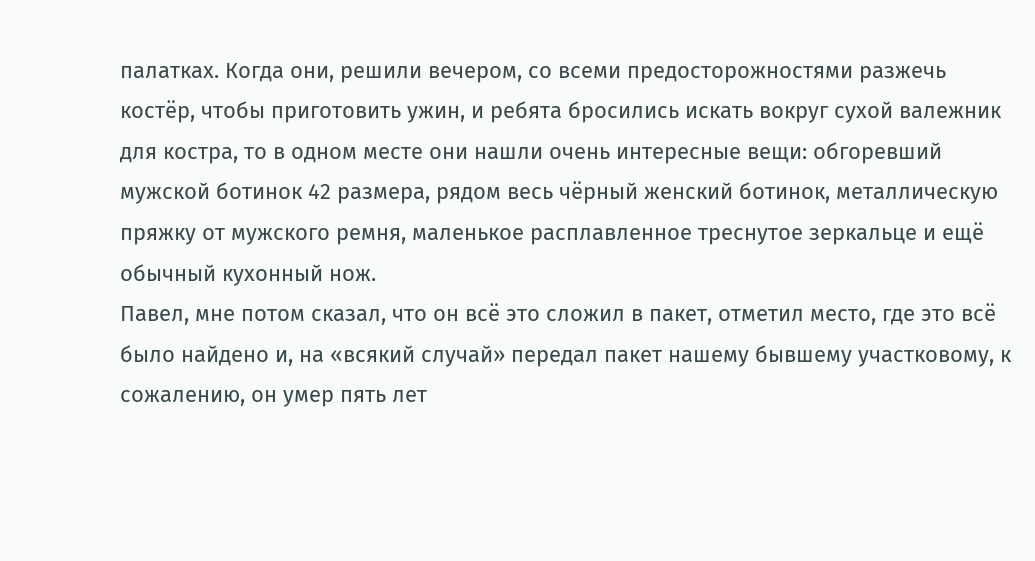палатках. Когда они, решили вечером, со всеми предосторожностями разжечь костёр, чтобы приготовить ужин, и ребята бросились искать вокруг сухой валежник для костра, то в одном месте они нашли очень интересные вещи: обгоревший мужской ботинок 42 размера, рядом весь чёрный женский ботинок, металлическую пряжку от мужского ремня, маленькое расплавленное треснутое зеркальце и ещё обычный кухонный нож.
Павел, мне потом сказал, что он всё это сложил в пакет, отметил место, где это всё было найдено и, на «всякий случай» передал пакет нашему бывшему участковому, к сожалению, он умер пять лет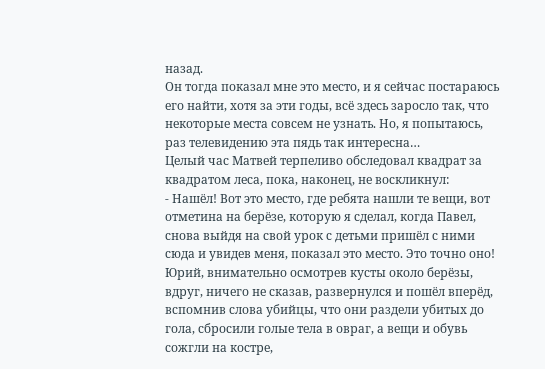назад.
Он тогда показал мне это место, и я сейчас постараюсь его найти, хотя за эти годы, всё здесь заросло так, что некоторые места совсем не узнать. Но, я попытаюсь, раз телевидению эта пядь так интересна…
Целый час Матвей терпеливо обследовал квадрат за квадратом леса, пока, наконец, не воскликнул:
- Нашёл! Вот это место, где ребята нашли те вещи, вот отметина на берёзе, которую я сделал, когда Павел, снова выйдя на свой урок с детьми пришёл с ними сюда и увидев меня, показал это место. Это точно оно!
Юрий, внимательно осмотрев кусты около берёзы, вдруг, ничего не сказав, развернулся и пошёл вперёд, вспомнив слова убийцы, что они раздели убитых до гола, сбросили голые тела в овраг, а вещи и обувь сожгли на костре,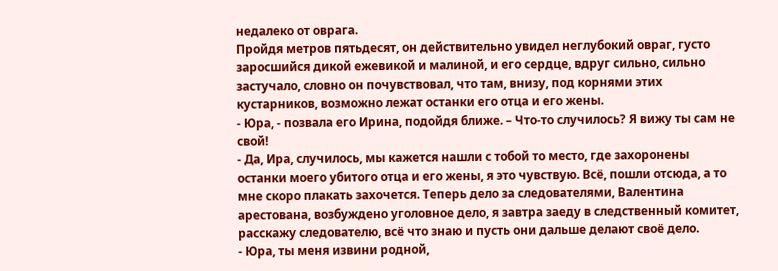недалеко от оврага.
Пройдя метров пятьдесят, он действительно увидел неглубокий овраг, густо заросшийся дикой ежевикой и малиной, и его сердце, вдруг сильно, сильно застучало, словно он почувствовал, что там, внизу, под корнями этих кустарников, возможно лежат останки его отца и его жены.
- Юра, - позвала его Ирина, подойдя ближе. – Что-то случилось? Я вижу ты сам не свой!
- Да, Ира, случилось, мы кажется нашли с тобой то место, где захоронены останки моего убитого отца и его жены, я это чувствую. Всё, пошли отсюда, а то мне скоро плакать захочется. Теперь дело за следователями, Валентина арестована, возбуждено уголовное дело, я завтра заеду в следственный комитет, расскажу следователю, всё что знаю и пусть они дальше делают своё дело.
- Юра, ты меня извини родной,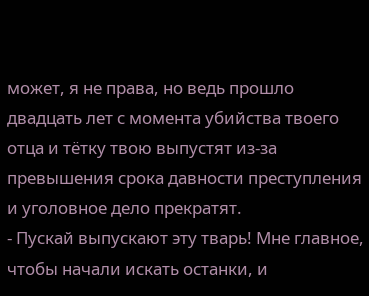может, я не права, но ведь прошло двадцать лет с момента убийства твоего отца и тётку твою выпустят из-за превышения срока давности преступления и уголовное дело прекратят.
- Пускай выпускают эту тварь! Мне главное, чтобы начали искать останки, и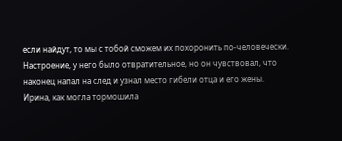если найдут, то мы с тобой сможем их похоронить по-человечески.
Настроение, у него было отвратительное, но он чувствовал, что наконец напал на след и узнал место гибели отца и его жены.
Ирина, как могла тормошила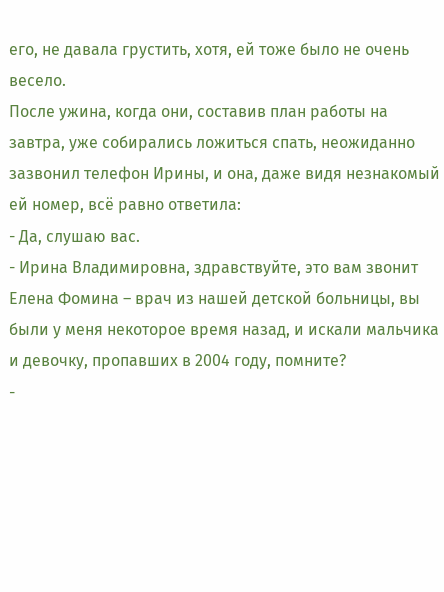его, не давала грустить, хотя, ей тоже было не очень весело.
После ужина, когда они, составив план работы на завтра, уже собирались ложиться спать, неожиданно зазвонил телефон Ирины, и она, даже видя незнакомый ей номер, всё равно ответила:
- Да, слушаю вас.
- Ирина Владимировна, здравствуйте, это вам звонит Елена Фомина – врач из нашей детской больницы, вы были у меня некоторое время назад, и искали мальчика и девочку, пропавших в 2004 году, помните?
-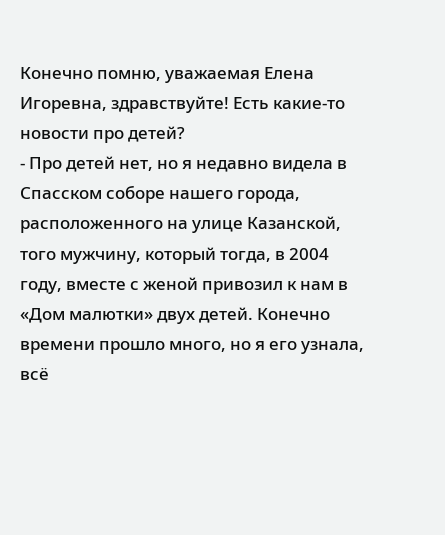Конечно помню, уважаемая Елена Игоревна, здравствуйте! Есть какие-то новости про детей?
- Про детей нет, но я недавно видела в Спасском соборе нашего города, расположенного на улице Казанской, того мужчину, который тогда, в 2004 году, вместе с женой привозил к нам в «Дом малютки» двух детей. Конечно времени прошло много, но я его узнала, всё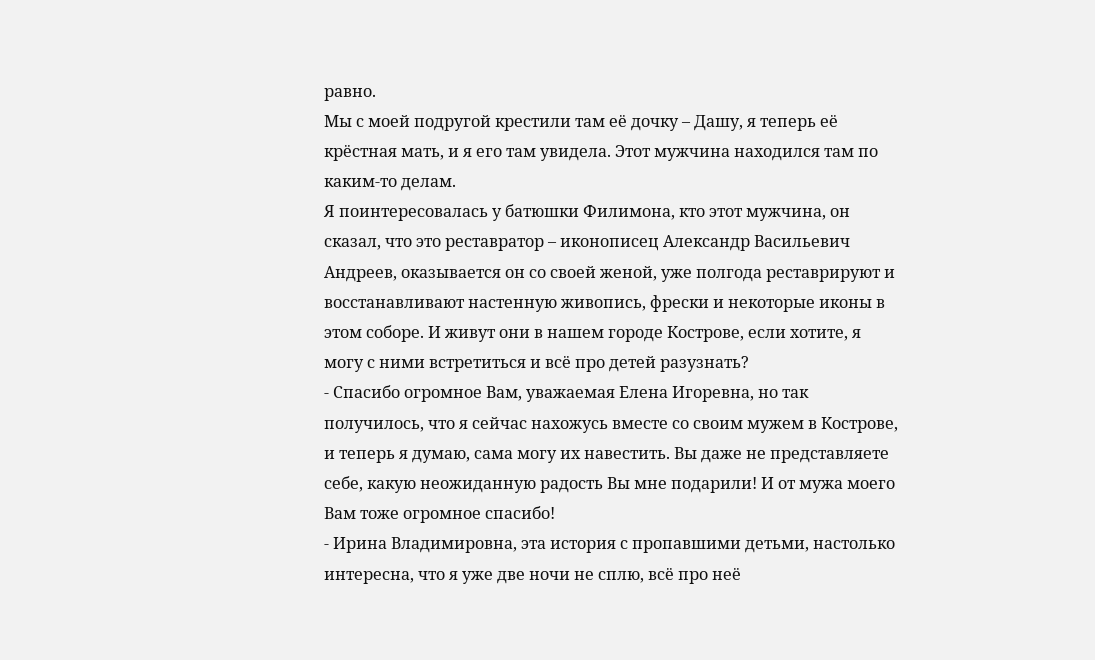равно.
Мы с моей подругой крестили там её дочку – Дашу, я теперь её крёстная мать, и я его там увидела. Этот мужчина находился там по каким-то делам.
Я поинтересовалась у батюшки Филимона, кто этот мужчина, он сказал, что это реставратор – иконописец Александр Васильевич Андреев, оказывается он со своей женой, уже полгода реставрируют и восстанавливают настенную живопись, фрески и некоторые иконы в этом соборе. И живут они в нашем городе Кострове, если хотите, я могу с ними встретиться и всё про детей разузнать?
- Спасибо огромное Вам, уважаемая Елена Игоревна, но так получилось, что я сейчас нахожусь вместе со своим мужем в Кострове, и теперь я думаю, сама могу их навестить. Вы даже не представляете себе, какую неожиданную радость Вы мне подарили! И от мужа моего Вам тоже огромное спасибо!
- Ирина Владимировна, эта история с пропавшими детьми, настолько интересна, что я уже две ночи не сплю, всё про неё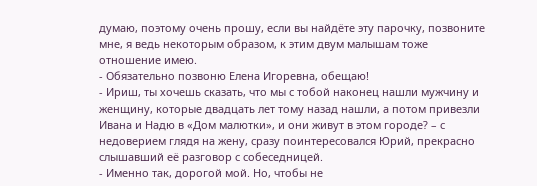думаю, поэтому очень прошу, если вы найдёте эту парочку, позвоните мне, я ведь некоторым образом, к этим двум малышам тоже отношение имею.
- Обязательно позвоню Елена Игоревна, обещаю!
- Ириш, ты хочешь сказать, что мы с тобой наконец нашли мужчину и женщину, которые двадцать лет тому назад нашли, а потом привезли Ивана и Надю в «Дом малютки», и они живут в этом городе? – с недоверием глядя на жену, сразу поинтересовался Юрий, прекрасно слышавший её разговор с собеседницей.
- Именно так, дорогой мой. Но, чтобы не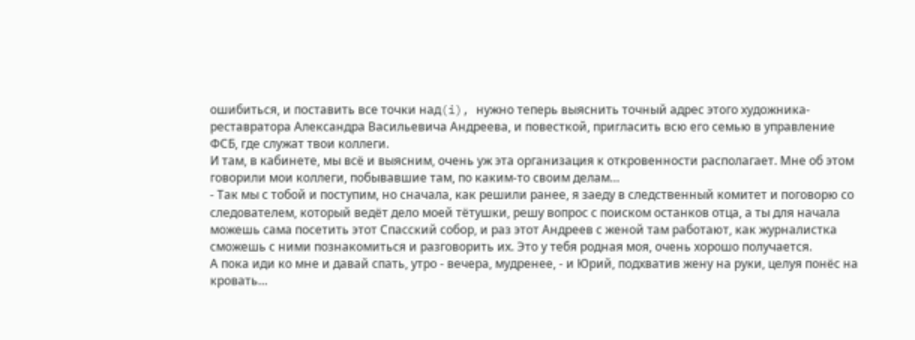ошибиться, и поставить все точки над(i), нужно теперь выяснить точный адрес этого художника-реставратора Александра Васильевича Андреева, и повесткой, пригласить всю его семью в управление ФСБ, где служат твои коллеги.
И там, в кабинете, мы всё и выясним, очень уж эта организация к откровенности располагает. Мне об этом говорили мои коллеги, побывавшие там, по каким-то своим делам…
- Так мы с тобой и поступим, но сначала, как решили ранее, я заеду в следственный комитет и поговорю со следователем, который ведёт дело моей тётушки, решу вопрос с поиском останков отца, а ты для начала можешь сама посетить этот Спасский собор, и раз этот Андреев с женой там работают, как журналистка сможешь с ними познакомиться и разговорить их. Это у тебя родная моя, очень хорошо получается.
А пока иди ко мне и давай спать, утро - вечера, мудренее, - и Юрий, подхватив жену на руки, целуя понёс на кровать…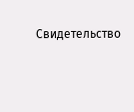Свидетельство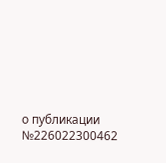о публикации №226022300462